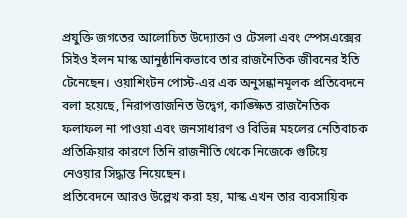প্রযুক্তি জগতের আলোচিত উদ্যোক্তা ও টেসলা এবং স্পেসএক্সের সিইও ইলন মাস্ক আনুষ্ঠানিকভাবে তার রাজনৈতিক জীবনের ইতি টেনেছেন। ওয়াশিংটন পোস্ট-এর এক অনুসন্ধানমূলক প্রতিবেদনে বলা হয়েছে, নিরাপত্তাজনিত উদ্বেগ, কাঙ্ক্ষিত রাজনৈতিক ফলাফল না পাওয়া এবং জনসাধারণ ও বিভিন্ন মহলের নেতিবাচক প্রতিক্রিয়ার কারণে তিনি রাজনীতি থেকে নিজেকে গুটিয়ে নেওয়ার সিদ্ধান্ত নিয়েছেন।
প্রতিবেদনে আরও উল্লেখ করা হয়, মাস্ক এখন তার ব্যবসায়িক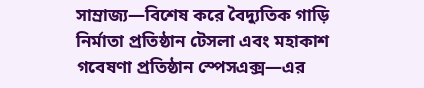সাম্রাজ্য—বিশেষ করে বৈদ্যুতিক গাড়ি নির্মাতা প্রতিষ্ঠান টেসলা এবং মহাকাশ গবেষণা প্রতিষ্ঠান স্পেসএক্স—এর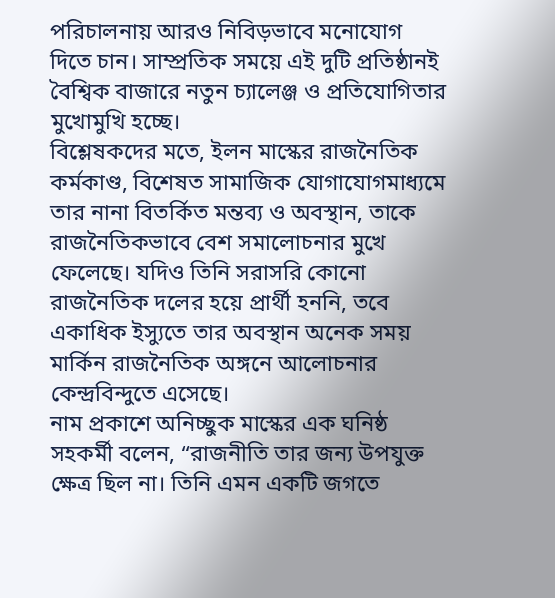পরিচালনায় আরও নিবিড়ভাবে মনোযোগ দিতে চান। সাম্প্রতিক সময়ে এই দুটি প্রতিষ্ঠানই বৈশ্বিক বাজারে নতুন চ্যালেঞ্জ ও প্রতিযোগিতার মুখোমুখি হচ্ছে।
বিশ্লেষকদের মতে, ইলন মাস্কের রাজনৈতিক কর্মকাণ্ড, বিশেষত সামাজিক যোগাযোগমাধ্যমে তার নানা বিতর্কিত মন্তব্য ও অবস্থান, তাকে রাজনৈতিকভাবে বেশ সমালোচনার মুখে ফেলেছে। যদিও তিনি সরাসরি কোনো রাজনৈতিক দলের হয়ে প্রার্থী হননি, তবে একাধিক ইস্যুতে তার অবস্থান অনেক সময় মার্কিন রাজনৈতিক অঙ্গনে আলোচনার কেন্দ্রবিন্দুতে এসেছে।
নাম প্রকাশে অনিচ্ছুক মাস্কের এক ঘনিষ্ঠ সহকর্মী বলেন, “রাজনীতি তার জন্য উপযুক্ত ক্ষেত্র ছিল না। তিনি এমন একটি জগতে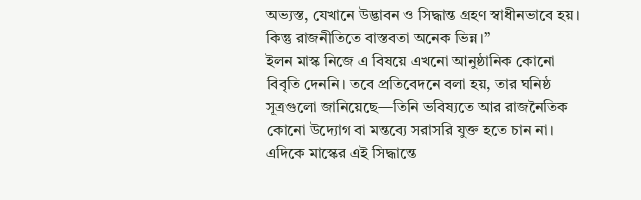অভ্যস্ত, যেখানে উদ্ভাবন ও সিদ্ধান্ত গ্রহণ স্বাধীনভাবে হয়। কিন্তু রাজনীতিতে বাস্তবতা অনেক ভিন্ন।”
ইলন মাস্ক নিজে এ বিষয়ে এখনো আনুষ্ঠানিক কোনো বিবৃতি দেননি। তবে প্রতিবেদনে বলা হয়, তার ঘনিষ্ঠ সূত্রগুলো জানিয়েছে—তিনি ভবিষ্যতে আর রাজনৈতিক কোনো উদ্যোগ বা মন্তব্যে সরাসরি যুক্ত হতে চান না।
এদিকে মাস্কের এই সিদ্ধান্তে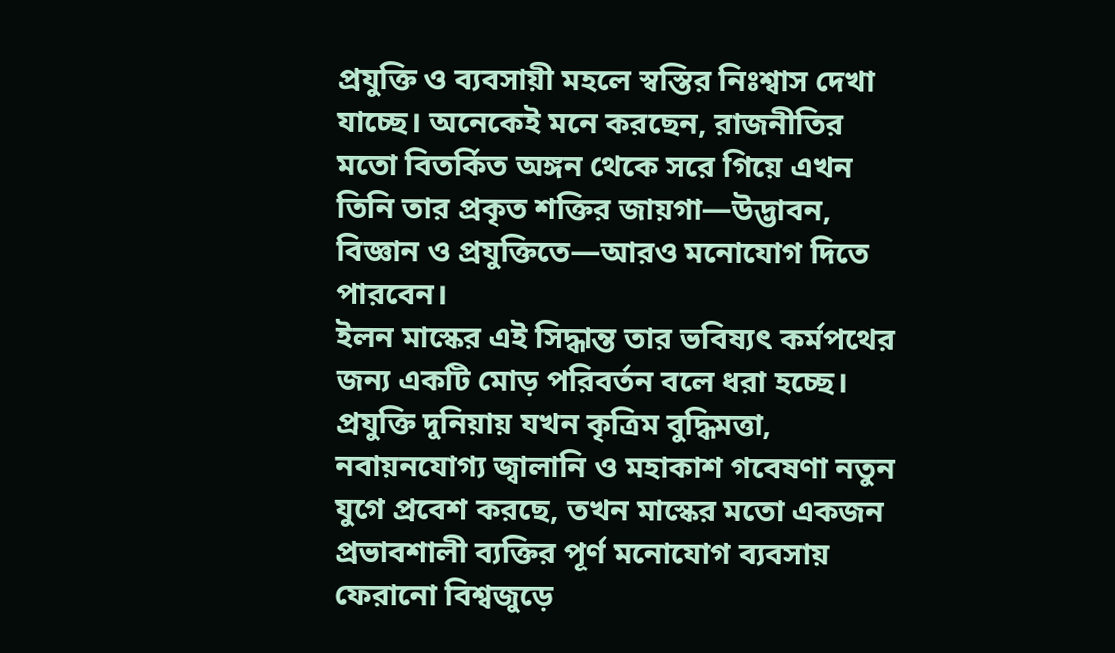প্রযুক্তি ও ব্যবসায়ী মহলে স্বস্তির নিঃশ্বাস দেখা যাচ্ছে। অনেকেই মনে করছেন, রাজনীতির মতো বিতর্কিত অঙ্গন থেকে সরে গিয়ে এখন তিনি তার প্রকৃত শক্তির জায়গা—উদ্ভাবন, বিজ্ঞান ও প্রযুক্তিতে—আরও মনোযোগ দিতে পারবেন।
ইলন মাস্কের এই সিদ্ধান্ত তার ভবিষ্যৎ কর্মপথের জন্য একটি মোড় পরিবর্তন বলে ধরা হচ্ছে। প্রযুক্তি দুনিয়ায় যখন কৃত্রিম বুদ্ধিমত্তা, নবায়নযোগ্য জ্বালানি ও মহাকাশ গবেষণা নতুন যুগে প্রবেশ করছে, তখন মাস্কের মতো একজন প্রভাবশালী ব্যক্তির পূর্ণ মনোযোগ ব্যবসায় ফেরানো বিশ্বজুড়ে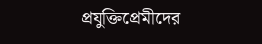প্রযুক্তিপ্রেমীদের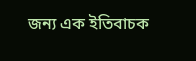জন্য এক ইতিবাচক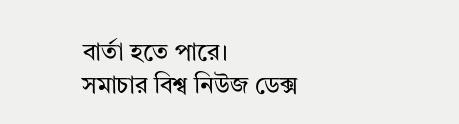বার্তা হতে পারে।
সমাচার বিশ্ব নিউজ ডেক্স